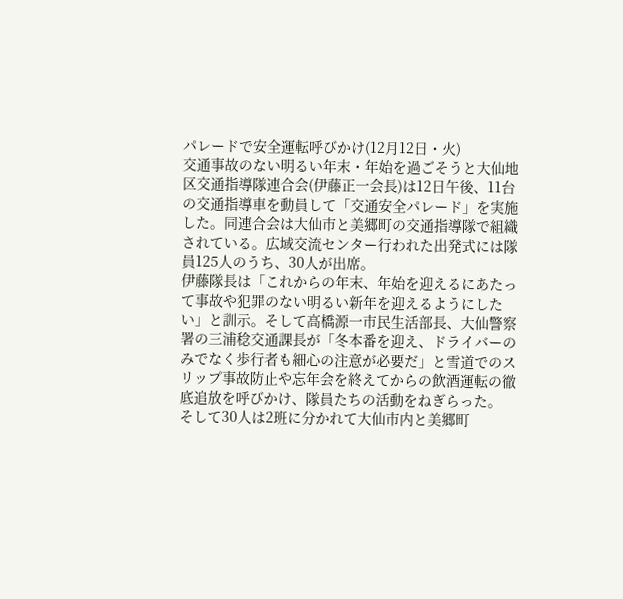パレードで安全運転呼びかけ(12月12日・火)
交通事故のない明るい年末・年始を過ごそうと大仙地区交通指導隊連合会(伊藤正一会長)は12日午後、11台の交通指導車を動員して「交通安全パレード」を実施した。同連合会は大仙市と美郷町の交通指導隊で組織されている。広域交流センター行われた出発式には隊員125人のうち、30人が出席。
伊藤隊長は「これからの年末、年始を迎えるにあたって事故や犯罪のない明るい新年を迎えるようにしたい」と訓示。そして高橋源一市民生活部長、大仙警察署の三浦稔交通課長が「冬本番を迎え、ドライバーのみでなく歩行者も細心の注意が必要だ」と雪道でのスリップ事故防止や忘年会を終えてからの飲酒運転の徹底追放を呼びかけ、隊員たちの活動をねぎらった。
そして30人は2班に分かれて大仙市内と美郷町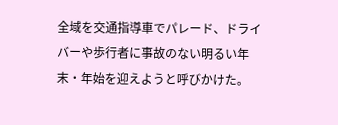全域を交通指導車でパレード、ドライバーや歩行者に事故のない明るい年末・年始を迎えようと呼びかけた。